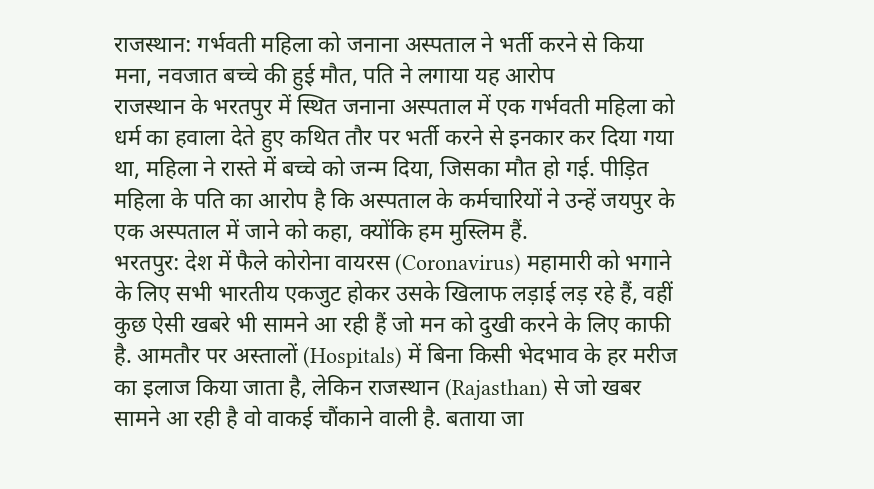राजस्थान: गर्भवती महिला को जनाना अस्पताल ने भर्ती करने से किया मना, नवजात बच्चे की हुई मौत, पति ने लगाया यह आरोप
राजस्थान के भरतपुर में स्थित जनाना अस्पताल में एक गर्भवती महिला को धर्म का हवाला देते हुए कथित तौर पर भर्ती करने से इनकार कर दिया गया था, महिला ने रास्ते में बच्चे को जन्म दिया, जिसका मौत हो गई. पीड़ित महिला के पति का आरोप है कि अस्पताल के कर्मचारियों ने उन्हें जयपुर के एक अस्पताल में जाने को कहा, क्योंकि हम मुस्लिम हैं.
भरतपुर: देश में फैले कोरोना वायरस (Coronavirus) महामारी को भगाने के लिए सभी भारतीय एकजुट होकर उसके खिलाफ लड़ाई लड़ रहे हैं, वहीं कुछ ऐसी खबरे भी सामने आ रही हैं जो मन को दुखी करने के लिए काफी है. आमतौर पर अस्तालों (Hospitals) में बिना किसी भेदभाव के हर मरीज का इलाज किया जाता है, लेकिन राजस्थान (Rajasthan) से जो खबर सामने आ रही है वो वाकई चौंकाने वाली है. बताया जा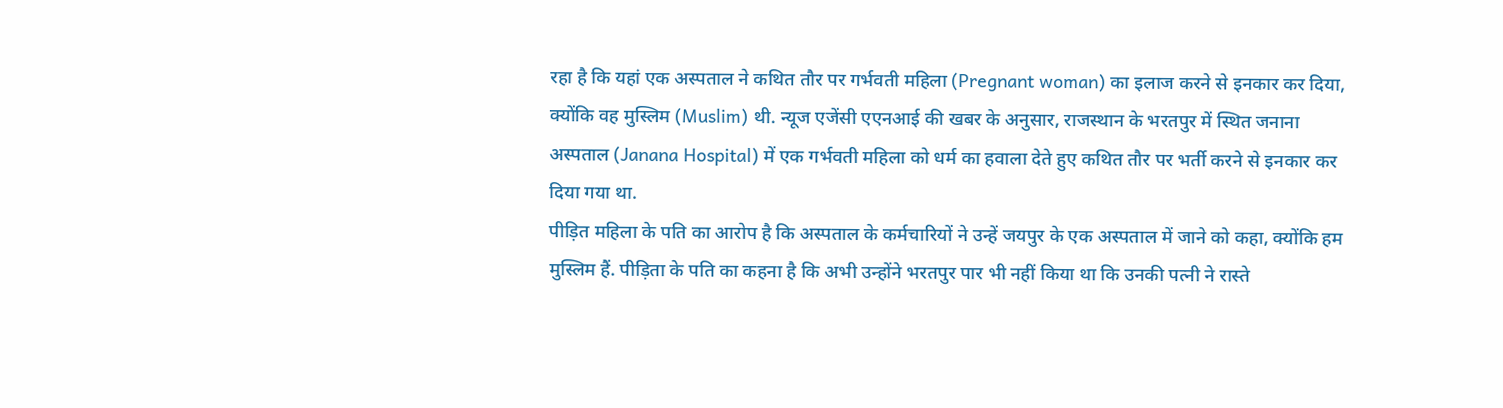रहा है कि यहां एक अस्पताल ने कथित तौर पर गर्भवती महिला (Pregnant woman) का इलाज करने से इनकार कर दिया, क्योंकि वह मुस्लिम (Muslim) थी. न्यूज एजेंसी एएनआई की खबर के अनुसार, राजस्थान के भरतपुर में स्थित जनाना अस्पताल (Janana Hospital) में एक गर्भवती महिला को धर्म का हवाला देते हुए कथित तौर पर भर्ती करने से इनकार कर दिया गया था.
पीड़ित महिला के पति का आरोप है कि अस्पताल के कर्मचारियों ने उन्हें जयपुर के एक अस्पताल में जाने को कहा, क्योंकि हम मुस्लिम हैं. पीड़िता के पति का कहना है कि अभी उन्होंने भरतपुर पार भी नहीं किया था कि उनकी पत्नी ने रास्ते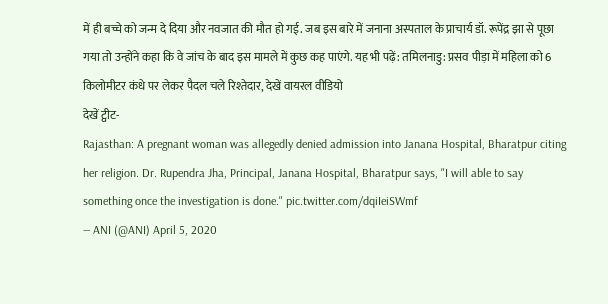में ही बच्चे को जन्म दे दिया और नवजात की मौत हो गई. जब इस बारे में जनाना अस्पताल के प्राचार्य डॉ. रूपेंद्र झा से पूछा गया तो उन्होंने कहा कि वे जांच के बाद इस मामले में कुछ कह पाएंगे. यह भी पढ़ें: तमिलनाडु: प्रसव पीड़ा में महिला को 6 किलोमीटर कंधे पर लेकर पैदल चले रिश्तेदार, देखें वायरल वीडियो
देखें ट्वीट-
Rajasthan: A pregnant woman was allegedly denied admission into Janana Hospital, Bharatpur citing her religion. Dr. Rupendra Jha, Principal, Janana Hospital, Bharatpur says, "I will able to say something once the investigation is done." pic.twitter.com/dqiIeiSWmf
— ANI (@ANI) April 5, 2020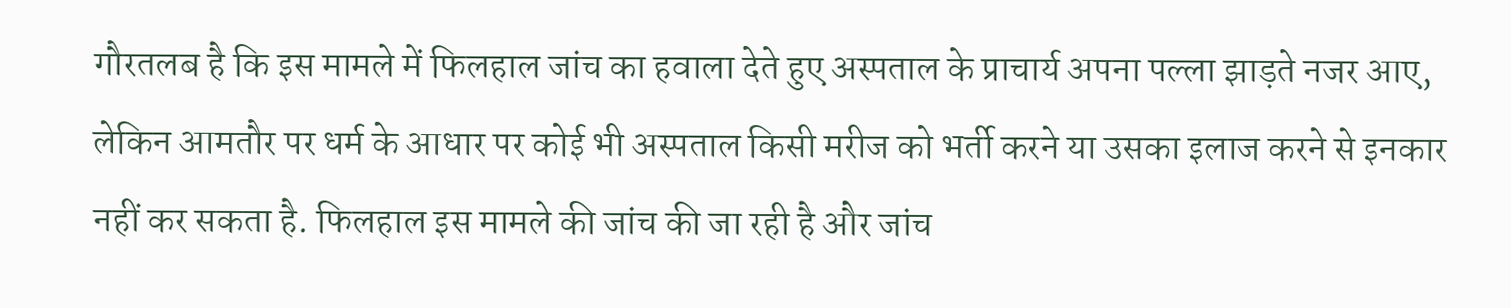गौरतलब है कि इस मामले में फिलहाल जांच का हवाला देते हुए अस्पताल के प्राचार्य अपना पल्ला झाड़ते नजर आए, लेकिन आमतौर पर धर्म के आधार पर कोई भी अस्पताल किसी मरीज को भर्ती करने या उसका इलाज करने से इनकार नहीं कर सकता है. फिलहाल इस मामले की जांच की जा रही है और जांच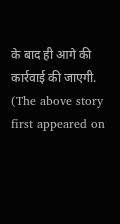के बाद ही आगे की कार्रवाई की जाएगी.
(The above story first appeared on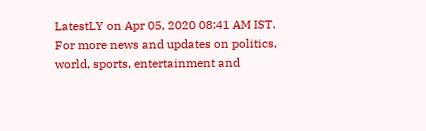LatestLY on Apr 05, 2020 08:41 AM IST. For more news and updates on politics, world, sports, entertainment and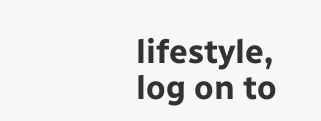lifestyle, log on to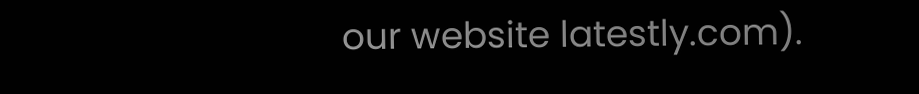our website latestly.com).